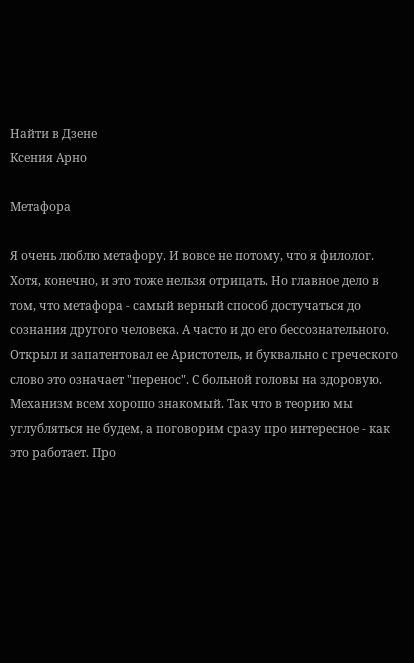Найти в Дзене
Ксения Арно

Метафора

Я очень люблю метафору. И вовсе не потому, что я филолог. Хотя, конечно, и это тоже нельзя отрицать. Но главное дело в том, что метафора - самый верный способ достучаться до сознания другого человека. А часто и до его бессознательного. Oткрыл и запатентовал ее Аристотель, и буквально с греческого слово это означает "перенос". С больной головы на здоровую. Механизм всем хорошо знакомый. Так что в теорию мы углубляться не будем, а поговорим сразу про интересное - как это работает. Про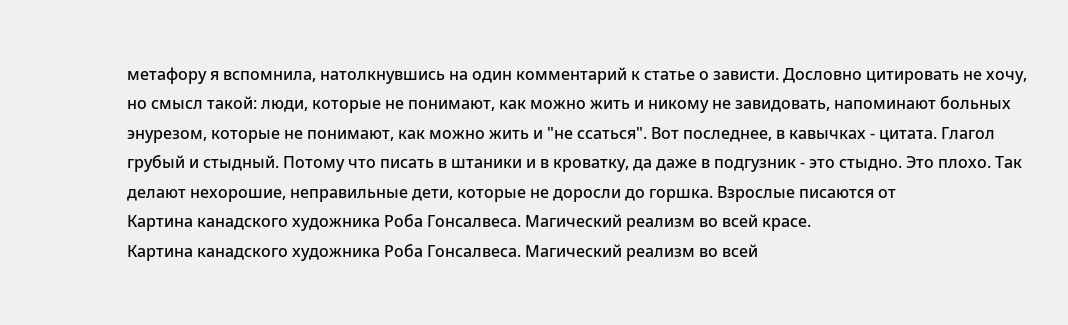метафору я вспомнила, натолкнувшись на один комментарий к статье о зависти. Дословно цитировать не хочу, но смысл такой: люди, которые не понимают, как можно жить и никому не завидовать, напоминают больных энурезом, которые не понимают, как можно жить и "не ссаться". Вот последнее, в кавычках - цитата. Глагол грубый и стыдный. Потому что писать в штаники и в кроватку, да даже в подгузник - это стыдно. Это плохо. Так делают нехорошие, неправильные дети, которые не доросли до горшка. Взрослые писаются от
Картина канадского художника Роба Гонсалвеса. Магический реализм во всей красе.
Картина канадского художника Роба Гонсалвеса. Магический реализм во всей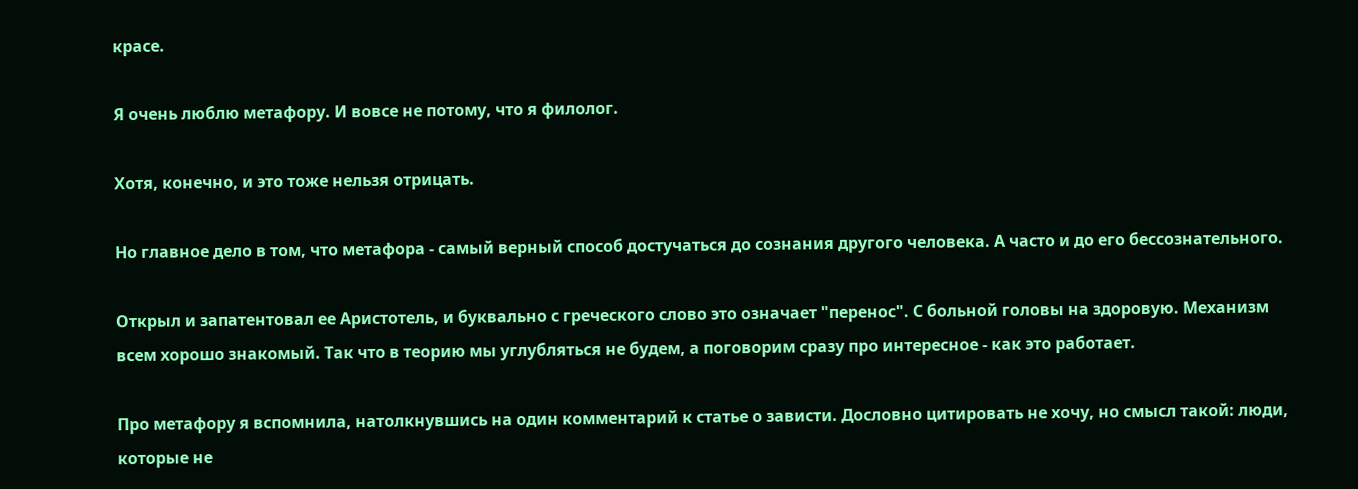красе.

Я очень люблю метафору. И вовсе не потому, что я филолог.

Хотя, конечно, и это тоже нельзя отрицать.

Но главное дело в том, что метафора - самый верный способ достучаться до сознания другого человека. А часто и до его бессознательного.

Oткрыл и запатентовал ее Аристотель, и буквально с греческого слово это означает "перенос". С больной головы на здоровую. Механизм всем хорошо знакомый. Так что в теорию мы углубляться не будем, а поговорим сразу про интересное - как это работает.

Про метафору я вспомнила, натолкнувшись на один комментарий к статье о зависти. Дословно цитировать не хочу, но смысл такой: люди, которые не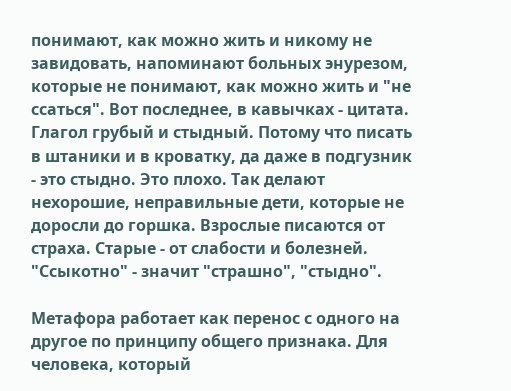понимают, как можно жить и никому не завидовать, напоминают больных энурезом, которые не понимают, как можно жить и "не ссаться". Вот последнее, в кавычках - цитата. Глагол грубый и стыдный. Потому что писать в штаники и в кроватку, да даже в подгузник - это стыдно. Это плохо. Так делают нехорошие, неправильные дети, которые не доросли до горшка. Взрослые писаются от страха. Старые - от слабости и болезней. "Ссыкотно" - значит "страшно", "стыдно".

Метафора работает как перенос с одного на другое по принципу общего признака. Для человека, который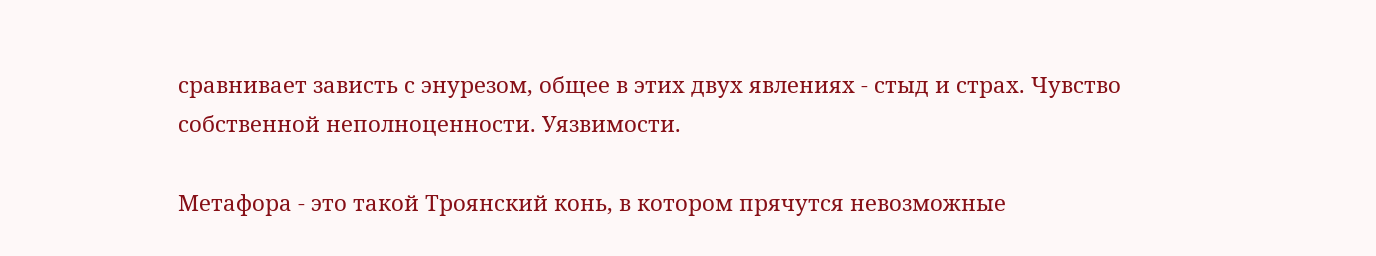сравнивает зависть с энурезом, общее в этих двух явлениях - стыд и страх. Чувство собственной неполноценности. Уязвимости.

Метафора - это такой Троянский конь, в котором прячутся невозможные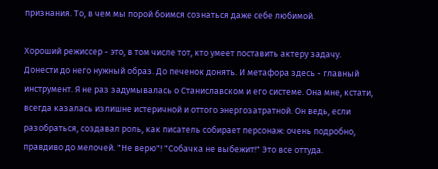признания. То, в чем мы порой боимся сознаться даже себе любимой.

Хороший режиссер - это, в том числе тот, кто умеет поставить актеру задачу. Донести до него нужный образ. До печенок донять. И метафора здесь - главный инструмент. Я не раз задумывалась о Станиславском и его системе. Она мне, кстати, всегда казалась излишне истеричной и оттого энергозатратной. Он ведь, если разобраться, создавал роль, как писатель собирает персонаж: очень подробно, правдиво до мелочей. "Не верю"! "Собачка не выбежит!" Это все оттуда.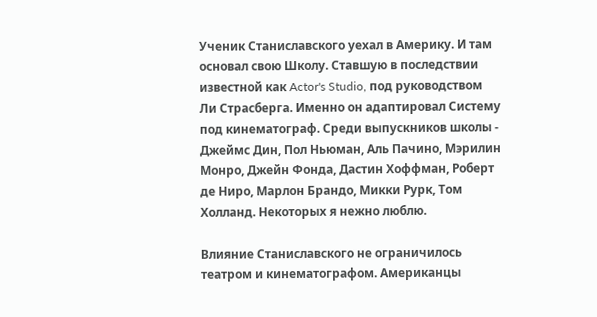Ученик Станиславского уехал в Америку. И там основал свою Школу. Ставшую в последствии известной как Actor's Studio, под руководством Ли Страсберга. Именно он адаптировал Систему под кинематограф. Среди выпускников школы - Джеймс Дин, Пол Ньюман, Аль Пачино, Мэрилин Монро, Джейн Фонда, Дастин Хоффман, Роберт де Ниро, Марлон Брандо, Микки Рурк, Том Холланд. Некоторых я нежно люблю.

Влияние Станиславского не ограничилось театром и кинематографом. Американцы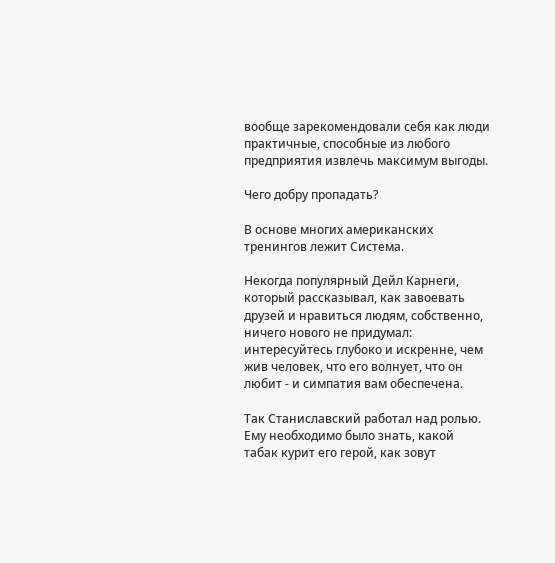вообще зарекомендовали себя как люди практичные, способные из любого предприятия извлечь максимум выгоды.

Чего добру пропадать?

В основе многих американских тренингов лежит Система.

Некогда популярный Дейл Карнеги, который рассказывал, как завоевать друзей и нравиться людям, собственно, ничего нового не придумал: интересуйтесь глубоко и искренне, чем жив человек, что его волнует, что он любит - и симпатия вам обеспечена.

Так Станиславский работал над ролью. Ему необходимо было знать, какой табак курит его герой, как зовут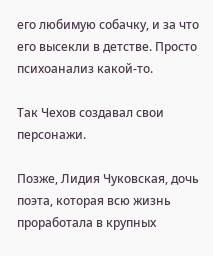его любимую собачку, и за что его высекли в детстве. Просто психоанализ какой-то.

Так Чехов создавал свои персонажи.

Позже, Лидия Чуковская, дочь поэта, которая всю жизнь проработала в крупных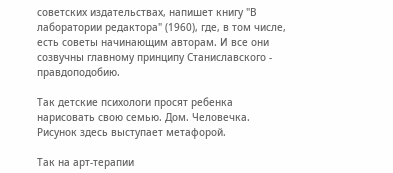советских издательствах, напишет книгу "В лаборатории редактора" (1960), где, в том числе, есть советы начинающим авторам. И все они созвучны главному принципу Станиславского - правдоподобию.

Так детские психологи просят ребенка нарисовать свою семью. Дом. Человечка. Рисунок здесь выступает метафорой.

Так на арт-терапии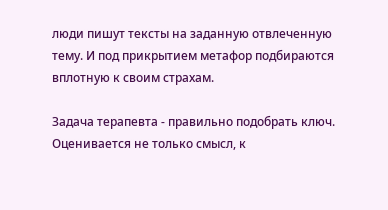люди пишут тексты на заданную отвлеченную тему. И под прикрытием метафор подбираются вплотную к своим страхам.

Задача терапевта - правильно подобрать ключ. Оценивается не только смысл, к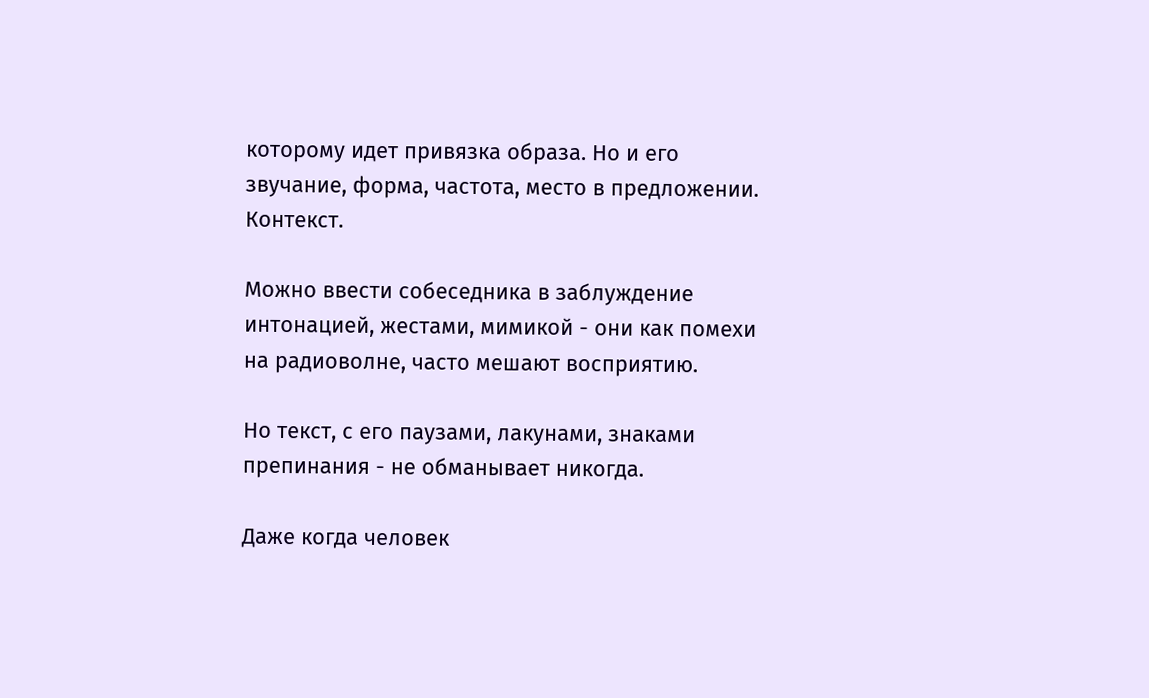которому идет привязка образа. Но и его звучание, форма, частота, место в предложении. Контекст.

Можно ввести собеседника в заблуждение интонацией, жестами, мимикой - они как помехи на радиоволне, часто мешают восприятию.

Но текст, с его паузами, лакунами, знаками препинания - не обманывает никогда.

Даже когда человек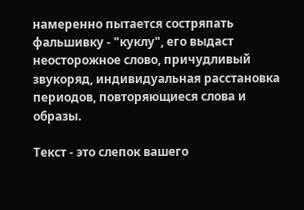намеренно пытается состряпать фальшивку - "куклу", его выдаст неосторожное слово, причудливый звукоряд, индивидуальная расстановка периодов, повторяющиеся слова и образы.

Текст - это слепок вашего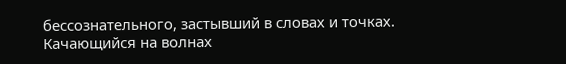бессознательного, застывший в словах и точках. Качающийся на волнах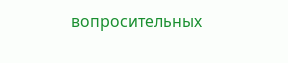вопросительных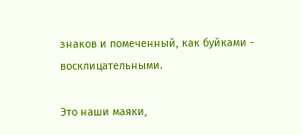знаков и помеченный, как буйками - восклицательными.

Это наши маяки,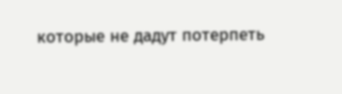которые не дадут потерпеть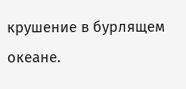крушение в бурлящем океане.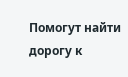Помогут найти дорогу к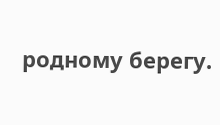родному берегу.